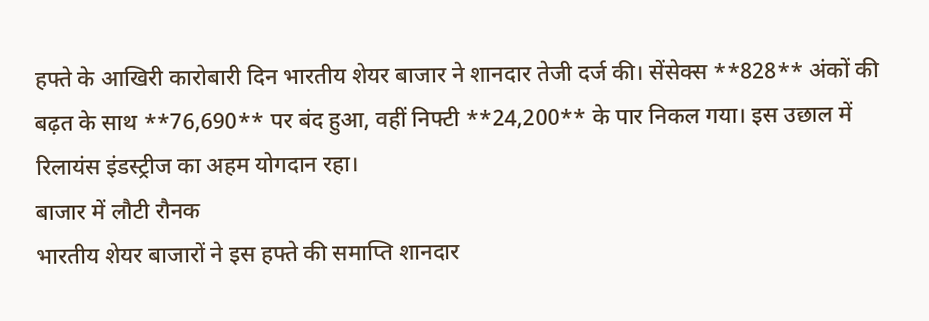हफ्ते के आखिरी कारोबारी दिन भारतीय शेयर बाजार ने शानदार तेजी दर्ज की। सेंसेक्स **828** अंकों की बढ़त के साथ **76,690** पर बंद हुआ, वहीं निफ्टी **24,200** के पार निकल गया। इस उछाल में रिलायंस इंडस्ट्रीज का अहम योगदान रहा।
बाजार में लौटी रौनक
भारतीय शेयर बाजारों ने इस हफ्ते की समाप्ति शानदार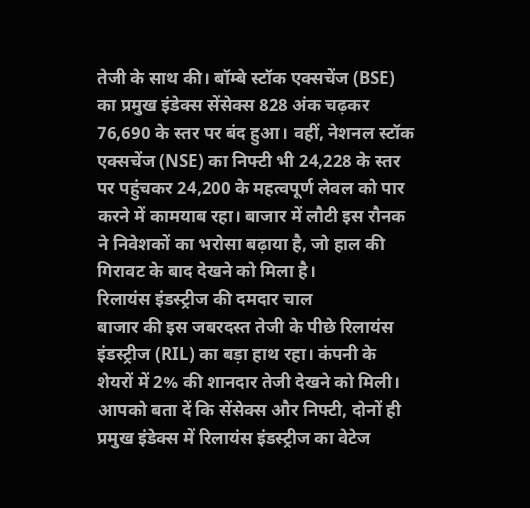तेजी के साथ की। बॉम्बे स्टॉक एक्सचेंज (BSE) का प्रमुख इंडेक्स सेंसेक्स 828 अंक चढ़कर 76,690 के स्तर पर बंद हुआ। वहीं, नेशनल स्टॉक एक्सचेंज (NSE) का निफ्टी भी 24,228 के स्तर पर पहुंचकर 24,200 के महत्वपूर्ण लेवल को पार करने में कामयाब रहा। बाजार में लौटी इस रौनक ने निवेशकों का भरोसा बढ़ाया है, जो हाल की गिरावट के बाद देखने को मिला है।
रिलायंस इंडस्ट्रीज की दमदार चाल
बाजार की इस जबरदस्त तेजी के पीछे रिलायंस इंडस्ट्रीज (RIL) का बड़ा हाथ रहा। कंपनी के शेयरों में 2% की शानदार तेजी देखने को मिली। आपको बता दें कि सेंसेक्स और निफ्टी, दोनों ही प्रमुख इंडेक्स में रिलायंस इंडस्ट्रीज का वेटेज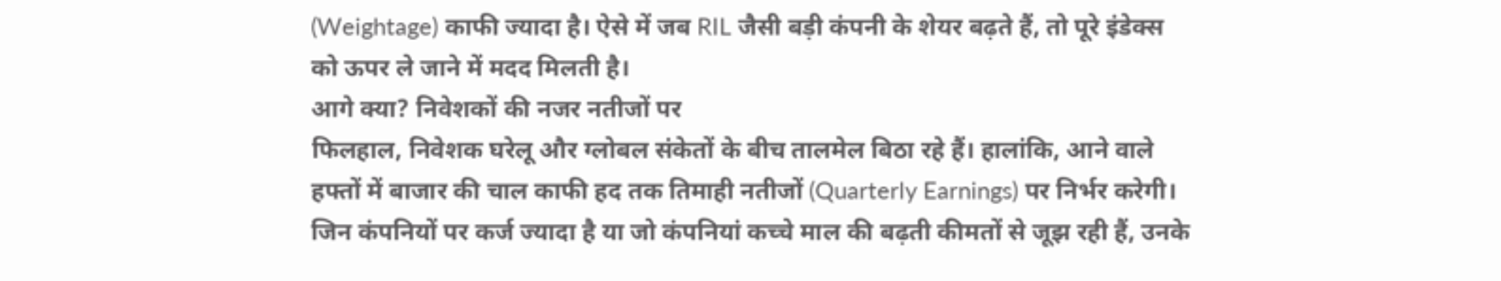(Weightage) काफी ज्यादा है। ऐसे में जब RIL जैसी बड़ी कंपनी के शेयर बढ़ते हैं, तो पूरे इंडेक्स को ऊपर ले जाने में मदद मिलती है।
आगे क्या? निवेशकों की नजर नतीजों पर
फिलहाल, निवेशक घरेलू और ग्लोबल संकेतों के बीच तालमेल बिठा रहे हैं। हालांकि, आने वाले हफ्तों में बाजार की चाल काफी हद तक तिमाही नतीजों (Quarterly Earnings) पर निर्भर करेगी। जिन कंपनियों पर कर्ज ज्यादा है या जो कंपनियां कच्चे माल की बढ़ती कीमतों से जूझ रही हैं, उनके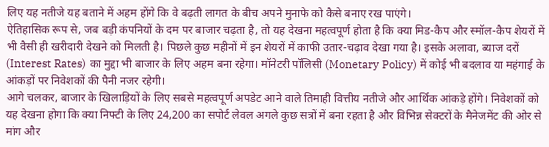लिए यह नतीजे यह बताने में अहम होंगे कि वे बढ़ती लागत के बीच अपने मुनाफे को कैसे बनाए रख पाएंगे।
ऐतिहासिक रूप से, जब बड़ी कंपनियों के दम पर बाजार चढ़ता है, तो यह देखना महत्वपूर्ण होता है कि क्या मिड-कैप और स्मॉल-कैप शेयरों में भी वैसी ही खरीदारी देखने को मिलती है। पिछले कुछ महीनों में इन शेयरों में काफी उतार-चढ़ाव देखा गया है। इसके अलावा, ब्याज दरों (Interest Rates) का मुद्दा भी बाजार के लिए अहम बना रहेगा। मॉनेटरी पॉलिसी (Monetary Policy) में कोई भी बदलाव या महंगाई के आंकड़ों पर निवेशकों की पैनी नजर रहेगी।
आगे चलकर, बाजार के खिलाड़ियों के लिए सबसे महत्वपूर्ण अपडेट आने वाले तिमाही वित्तीय नतीजे और आर्थिक आंकड़े होंगे। निवेशकों को यह देखना होगा कि क्या निफ्टी के लिए 24,200 का सपोर्ट लेवल अगले कुछ सत्रों में बना रहता है और विभिन्न सेक्टरों के मैनेजमेंट की ओर से मांग और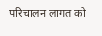परिचालन लागत को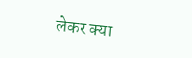लेकर क्या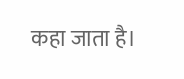कहा जाता है।